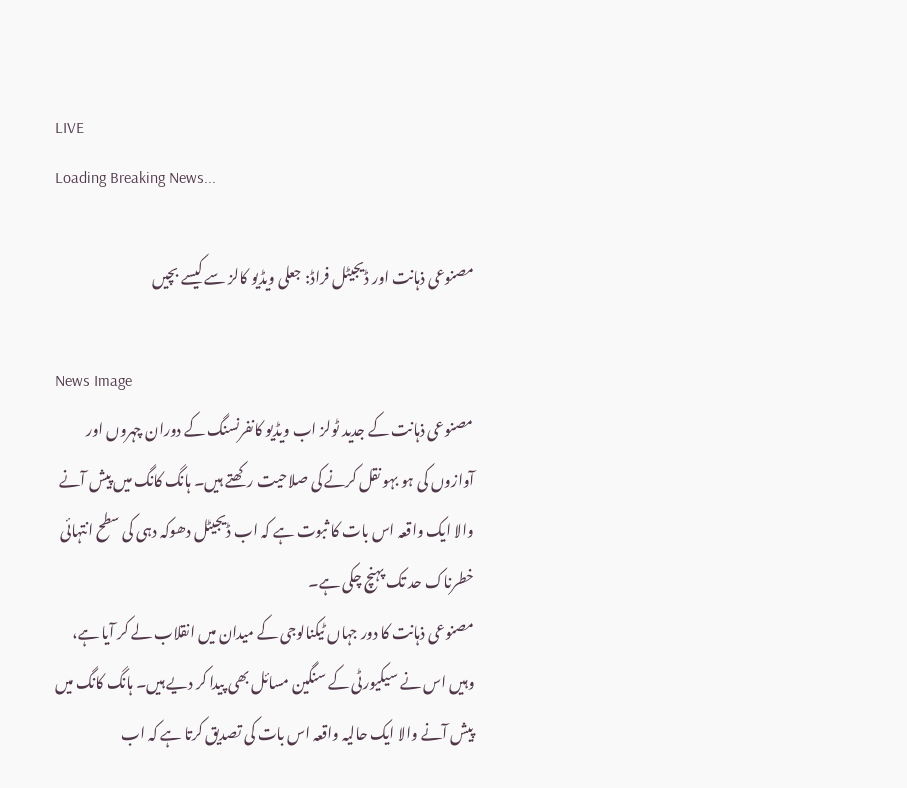LIVE
Loading Breaking News...

مصنوعی ذہانت اور ڈیجیٹل فراڈ: جعلی ویڈیو کالز سے کیسے بچیں

News Image
مصنوعی ذہانت کے جدید ٹولز اب ویڈیو کانفرنسنگ کے دوران چہروں اور آوازوں کی ہو بہو نقل کرنے کی صلاحیت رکھتے ہیں۔ ہانگ کانگ میں پیش آنے والا ایک واقعہ اس بات کا ثبوت ہے کہ اب ڈیجیٹل دھوکہ دہی کی سطح انتہائی خطرناک حد تک پہنچ چکی ہے۔
مصنوعی ذہانت کا دور جہاں ٹیکنالوجی کے میدان میں انقلاب لے کر آیا ہے، وہیں اس نے سیکیورٹی کے سنگین مسائل بھی پیدا کر دیے ہیں۔ ہانگ کانگ میں پیش آنے والا ایک حالیہ واقعہ اس بات کی تصدیق کرتا ہے کہ اب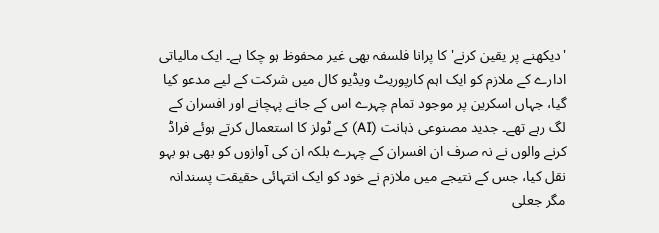'دیکھنے پر یقین کرنے' کا پرانا فلسفہ بھی غیر محفوظ ہو چکا ہے۔ ایک مالیاتی ادارے کے ملازم کو ایک اہم کارپوریٹ ویڈیو کال میں شرکت کے لیے مدعو کیا گیا، جہاں اسکرین پر موجود تمام چہرے اس کے جانے پہچانے اور افسران کے لگ رہے تھے۔ جدید مصنوعی ذہانت (AI) کے ٹولز کا استعمال کرتے ہوئے فراڈ کرنے والوں نے نہ صرف ان افسران کے چہرے بلکہ ان کی آوازوں کو بھی ہو بہو نقل کیا، جس کے نتیجے میں ملازم نے خود کو ایک انتہائی حقیقت پسندانہ مگر جعلی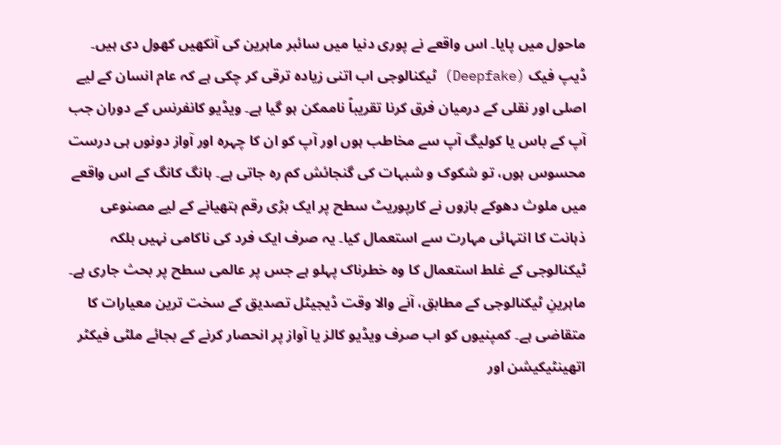ماحول میں پایا۔ اس واقعے نے پوری دنیا میں سائبر ماہرین کی آنکھیں کھول دی ہیں۔ ڈیپ فیک (Deepfake) ٹیکنالوجی اب اتنی زیادہ ترقی کر چکی ہے کہ عام انسان کے لیے اصلی اور نقلی کے درمیان فرق کرنا تقریباً ناممکن ہو گیا ہے۔ ویڈیو کانفرنس کے دوران جب آپ کے باس یا کولیگ آپ سے مخاطب ہوں اور آپ کو ان کا چہرہ اور آواز دونوں ہی درست محسوس ہوں، تو شکوک و شبہات کی گنجائش کم رہ جاتی ہے۔ ہانگ کانگ کے اس واقعے میں ملوث دھوکے بازوں نے کارپوریٹ سطح پر ایک بڑی رقم ہتھیانے کے لیے مصنوعی ذہانت کا انتہائی مہارت سے استعمال کیا۔ یہ صرف ایک فرد کی ناکامی نہیں بلکہ ٹیکنالوجی کے غلط استعمال کا وہ خطرناک پہلو ہے جس پر عالمی سطح پر بحث جاری ہے۔ ماہرینِ ٹیکنالوجی کے مطابق، آنے والا وقت ڈیجیٹل تصدیق کے سخت ترین معیارات کا متقاضی ہے۔ کمپنیوں کو اب صرف ویڈیو کالز یا آواز پر انحصار کرنے کے بجائے ملٹی فیکٹر اتھینٹیکیشن اور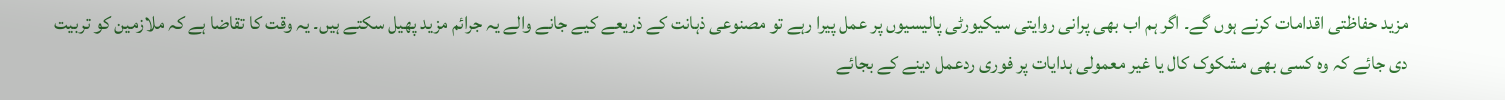مزید حفاظتی اقدامات کرنے ہوں گے۔ اگر ہم اب بھی پرانی روایتی سیکیورٹی پالیسیوں پر عمل پیرا رہے تو مصنوعی ذہانت کے ذریعے کیے جانے والے یہ جرائم مزید پھیل سکتے ہیں۔ یہ وقت کا تقاضا ہے کہ ملازمین کو تربیت دی جائے کہ وہ کسی بھی مشکوک کال یا غیر معمولی ہدایات پر فوری ردعمل دینے کے بجائے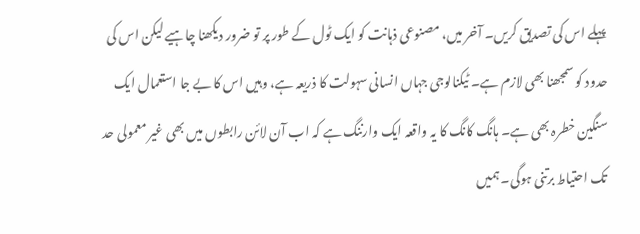پہلے اس کی تصدیق کریں۔ آخر میں، مصنوعی ذہانت کو ایک ٹول کے طور پر تو ضرور دیکھنا چاہیے لیکن اس کی حدود کو سمجھنا بھی لازم ہے۔ ٹیکنالوجی جہاں انسانی سہولت کا ذریعہ ہے، وہیں اس کا بے جا استعمال ایک سنگین خطرہ بھی ہے۔ ہانگ کانگ کا یہ واقعہ ایک وارننگ ہے کہ اب آن لائن رابطوں میں بھی غیر معمولی حد تک احتیاط برتنی ہوگی۔ ہمیں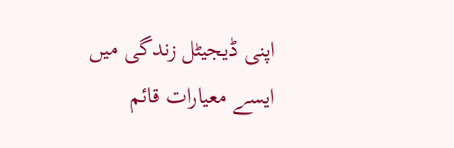اپنی ڈیجیٹل زندگی میں ایسے معیارات قائم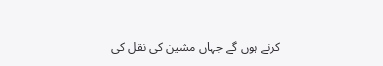کرنے ہوں گے جہاں مشین کی نقل کی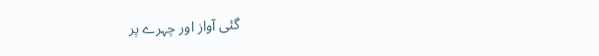گئی آواز اور چہرے پر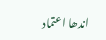اندھا اعتماد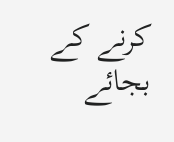کرنے کے بجائے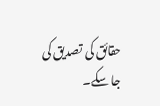حقائق کی تصدیق کی جا سکے۔